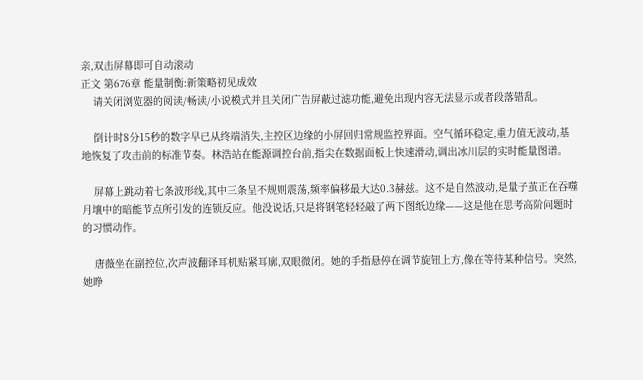亲,双击屏幕即可自动滚动
正文 第676章 能量制衡:新策略初见成效
    请关闭浏览器的阅读/畅读/小说模式并且关闭广告屏蔽过滤功能,避免出现内容无法显示或者段落错乱。

    倒计时8分15秒的数字早已从终端消失,主控区边缘的小屏回归常规监控界面。空气循环稳定,重力值无波动,基地恢复了攻击前的标准节奏。林浩站在能源调控台前,指尖在数据面板上快速滑动,调出冰川层的实时能量图谱。

    屏幕上跳动着七条波形线,其中三条呈不规则震荡,频率偏移最大达0.3赫兹。这不是自然波动,是量子茧正在吞噬月壤中的暗能节点所引发的连锁反应。他没说话,只是将钢笔轻轻敲了两下图纸边缘——这是他在思考高阶问题时的习惯动作。

    唐薇坐在副控位,次声波翻译耳机贴紧耳廓,双眼微闭。她的手指悬停在调节旋钮上方,像在等待某种信号。突然,她睁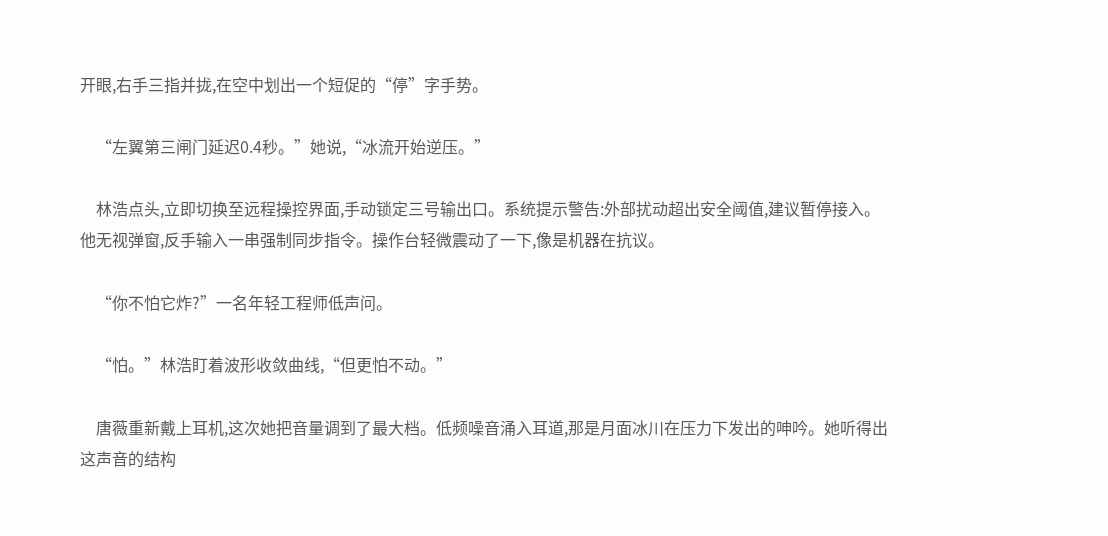开眼,右手三指并拢,在空中划出一个短促的“停”字手势。

    “左翼第三闸门延迟0.4秒。”她说,“冰流开始逆压。”

    林浩点头,立即切换至远程操控界面,手动锁定三号输出口。系统提示警告:外部扰动超出安全阈值,建议暂停接入。他无视弹窗,反手输入一串强制同步指令。操作台轻微震动了一下,像是机器在抗议。

    “你不怕它炸?”一名年轻工程师低声问。

    “怕。”林浩盯着波形收敛曲线,“但更怕不动。”

    唐薇重新戴上耳机,这次她把音量调到了最大档。低频噪音涌入耳道,那是月面冰川在压力下发出的呻吟。她听得出这声音的结构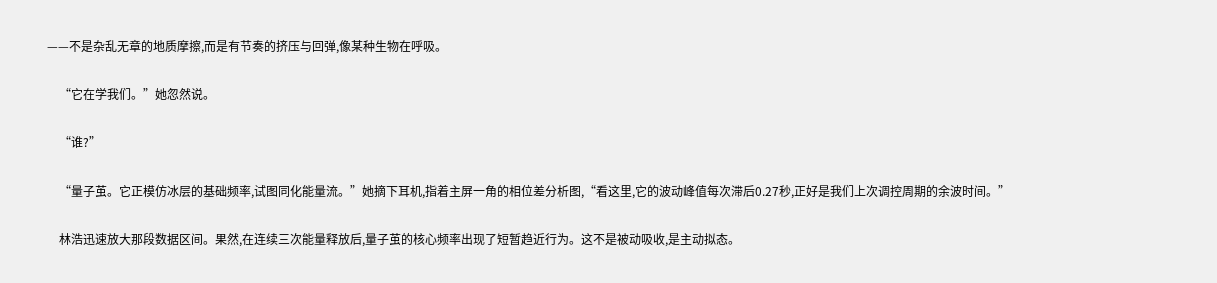——不是杂乱无章的地质摩擦,而是有节奏的挤压与回弹,像某种生物在呼吸。

    “它在学我们。”她忽然说。

    “谁?”

    “量子茧。它正模仿冰层的基础频率,试图同化能量流。”她摘下耳机,指着主屏一角的相位差分析图,“看这里,它的波动峰值每次滞后0.27秒,正好是我们上次调控周期的余波时间。”

    林浩迅速放大那段数据区间。果然,在连续三次能量释放后,量子茧的核心频率出现了短暂趋近行为。这不是被动吸收,是主动拟态。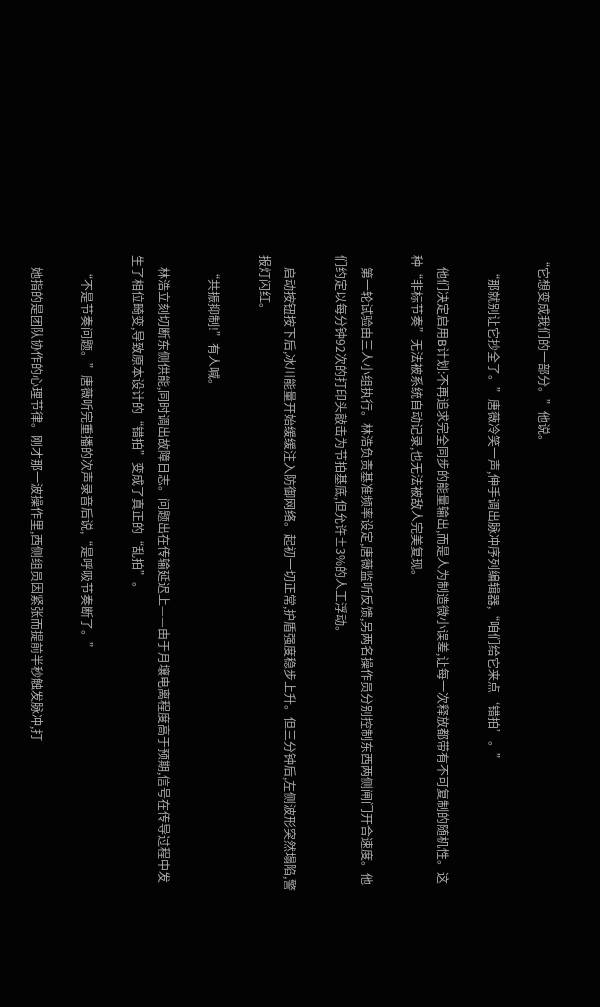“它想变成我们的一部分。”他说。

    “那就别让它抄全了。”唐薇冷笑一声,伸手调出脉冲序列编辑器,“咱们给它来点‘错拍’。”

    他们决定启用B计划:不再追求完全同步的能量输出,而是人为制造微小误差,让每一次释放都带有不可复制的随机性。这种“非标节奏”无法被系统自动记录,也无法被敌人完美复现。

    第一轮试验由三人小组执行。林浩负责基准频率设定,唐薇监听反馈,另两名操作员分别控制东西两侧闸门开合速度。他们约定以每分钟92次的打印头敲击为节拍基底,但允许±3%的人工浮动。

    启动按钮按下后,冰川能量开始缓缓注入防御网络。起初一切正常,护盾强度稳步上升。但三分钟后,左侧波形突然塌陷,警报灯闪红。

    “共振抑制!”有人喊。

    林浩立刻切断东侧供能,同时调出故障日志。问题出在传输延迟上——由于月壤电离程度高于预期,信号在传导过程中发生了相位畸变,导致原本设计的“错拍”变成了真正的“乱拍”。

    “不是节奏问题。”唐薇听完重播的次声录音后说,“是呼吸节奏断了。”

    她指的是团队协作的心理节律。刚才那一波操作里,西侧组员因紧张而提前半秒触发脉冲,打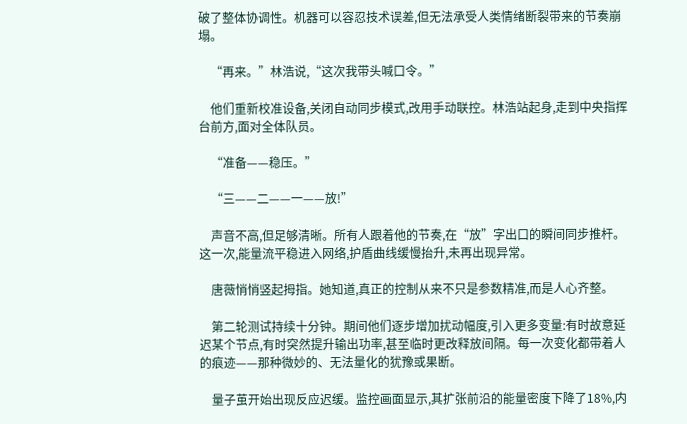破了整体协调性。机器可以容忍技术误差,但无法承受人类情绪断裂带来的节奏崩塌。

    “再来。”林浩说,“这次我带头喊口令。”

    他们重新校准设备,关闭自动同步模式,改用手动联控。林浩站起身,走到中央指挥台前方,面对全体队员。

    “准备——稳压。”

    “三——二——一——放!”

    声音不高,但足够清晰。所有人跟着他的节奏,在“放”字出口的瞬间同步推杆。这一次,能量流平稳进入网络,护盾曲线缓慢抬升,未再出现异常。

    唐薇悄悄竖起拇指。她知道,真正的控制从来不只是参数精准,而是人心齐整。

    第二轮测试持续十分钟。期间他们逐步增加扰动幅度,引入更多变量:有时故意延迟某个节点,有时突然提升输出功率,甚至临时更改释放间隔。每一次变化都带着人的痕迹——那种微妙的、无法量化的犹豫或果断。

    量子茧开始出现反应迟缓。监控画面显示,其扩张前沿的能量密度下降了18%,内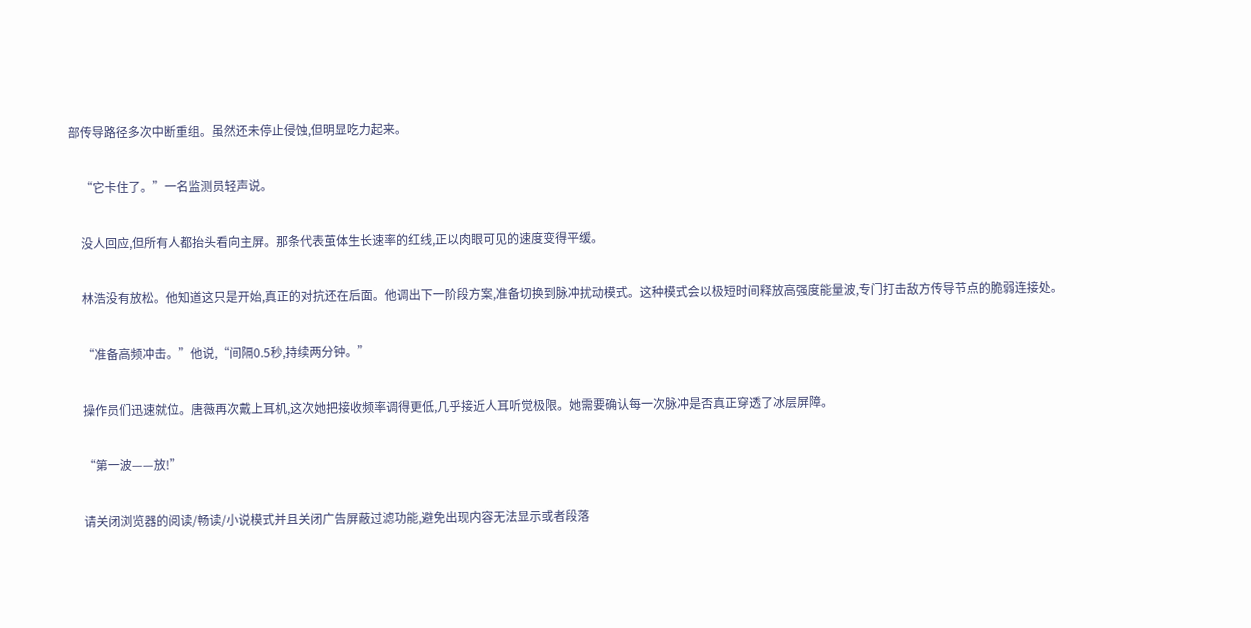部传导路径多次中断重组。虽然还未停止侵蚀,但明显吃力起来。

    “它卡住了。”一名监测员轻声说。

    没人回应,但所有人都抬头看向主屏。那条代表茧体生长速率的红线,正以肉眼可见的速度变得平缓。

    林浩没有放松。他知道这只是开始,真正的对抗还在后面。他调出下一阶段方案,准备切换到脉冲扰动模式。这种模式会以极短时间释放高强度能量波,专门打击敌方传导节点的脆弱连接处。

    “准备高频冲击。”他说,“间隔0.5秒,持续两分钟。”

    操作员们迅速就位。唐薇再次戴上耳机,这次她把接收频率调得更低,几乎接近人耳听觉极限。她需要确认每一次脉冲是否真正穿透了冰层屏障。

    “第一波——放!”

    请关闭浏览器的阅读/畅读/小说模式并且关闭广告屏蔽过滤功能,避免出现内容无法显示或者段落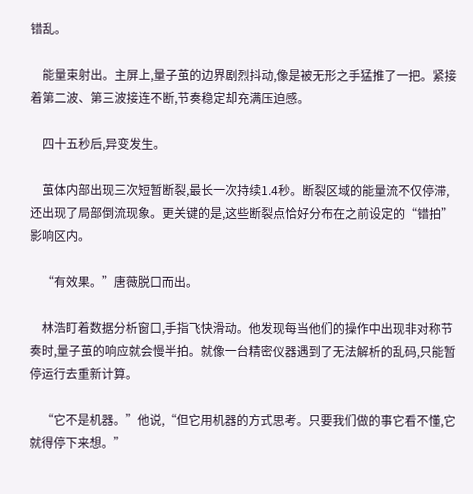错乱。

    能量束射出。主屏上,量子茧的边界剧烈抖动,像是被无形之手猛推了一把。紧接着第二波、第三波接连不断,节奏稳定却充满压迫感。

    四十五秒后,异变发生。

    茧体内部出现三次短暂断裂,最长一次持续1.4秒。断裂区域的能量流不仅停滞,还出现了局部倒流现象。更关键的是,这些断裂点恰好分布在之前设定的“错拍”影响区内。

    “有效果。”唐薇脱口而出。

    林浩盯着数据分析窗口,手指飞快滑动。他发现每当他们的操作中出现非对称节奏时,量子茧的响应就会慢半拍。就像一台精密仪器遇到了无法解析的乱码,只能暂停运行去重新计算。

    “它不是机器。”他说,“但它用机器的方式思考。只要我们做的事它看不懂,它就得停下来想。”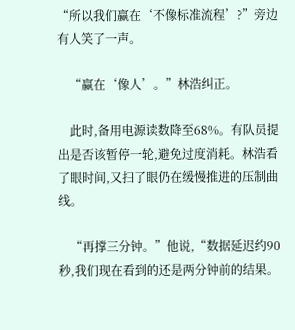“所以我们赢在‘不像标准流程’?”旁边有人笑了一声。

    “赢在‘像人’。”林浩纠正。

    此时,备用电源读数降至68%。有队员提出是否该暂停一轮,避免过度消耗。林浩看了眼时间,又扫了眼仍在缓慢推进的压制曲线。

    “再撑三分钟。”他说,“数据延迟约90秒,我们现在看到的还是两分钟前的结果。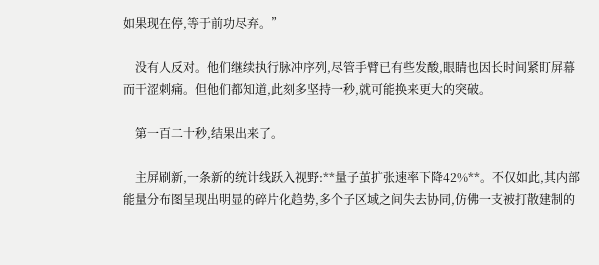如果现在停,等于前功尽弃。”

    没有人反对。他们继续执行脉冲序列,尽管手臂已有些发酸,眼睛也因长时间紧盯屏幕而干涩刺痛。但他们都知道,此刻多坚持一秒,就可能换来更大的突破。

    第一百二十秒,结果出来了。

    主屏刷新,一条新的统计线跃入视野:**量子茧扩张速率下降42%**。不仅如此,其内部能量分布图呈现出明显的碎片化趋势,多个子区域之间失去协同,仿佛一支被打散建制的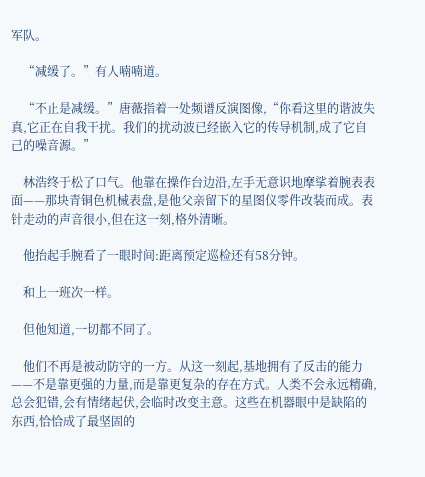军队。

    “减缓了。”有人喃喃道。

    “不止是减缓。”唐薇指着一处频谱反演图像,“你看这里的谐波失真,它正在自我干扰。我们的扰动波已经嵌入它的传导机制,成了它自己的噪音源。”

    林浩终于松了口气。他靠在操作台边沿,左手无意识地摩挲着腕表表面——那块青铜色机械表盘,是他父亲留下的星图仪零件改装而成。表针走动的声音很小,但在这一刻,格外清晰。

    他抬起手腕看了一眼时间:距离预定巡检还有58分钟。

    和上一班次一样。

    但他知道,一切都不同了。

    他们不再是被动防守的一方。从这一刻起,基地拥有了反击的能力——不是靠更强的力量,而是靠更复杂的存在方式。人类不会永远精确,总会犯错,会有情绪起伏,会临时改变主意。这些在机器眼中是缺陷的东西,恰恰成了最坚固的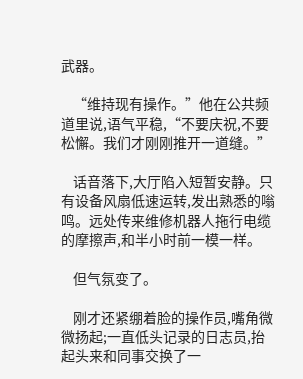武器。

    “维持现有操作。”他在公共频道里说,语气平稳,“不要庆祝,不要松懈。我们才刚刚推开一道缝。”

    话音落下,大厅陷入短暂安静。只有设备风扇低速运转,发出熟悉的嗡鸣。远处传来维修机器人拖行电缆的摩擦声,和半小时前一模一样。

    但气氛变了。

    刚才还紧绷着脸的操作员,嘴角微微扬起;一直低头记录的日志员,抬起头来和同事交换了一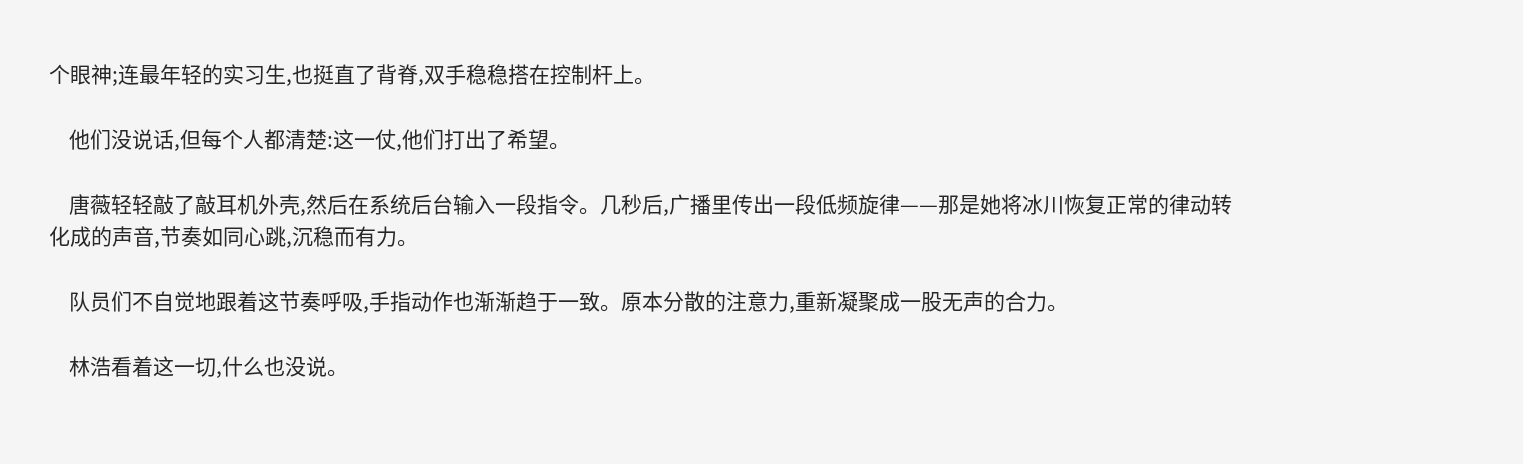个眼神;连最年轻的实习生,也挺直了背脊,双手稳稳搭在控制杆上。

    他们没说话,但每个人都清楚:这一仗,他们打出了希望。

    唐薇轻轻敲了敲耳机外壳,然后在系统后台输入一段指令。几秒后,广播里传出一段低频旋律——那是她将冰川恢复正常的律动转化成的声音,节奏如同心跳,沉稳而有力。

    队员们不自觉地跟着这节奏呼吸,手指动作也渐渐趋于一致。原本分散的注意力,重新凝聚成一股无声的合力。

    林浩看着这一切,什么也没说。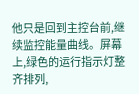他只是回到主控台前,继续监控能量曲线。屏幕上,绿色的运行指示灯整齐排列,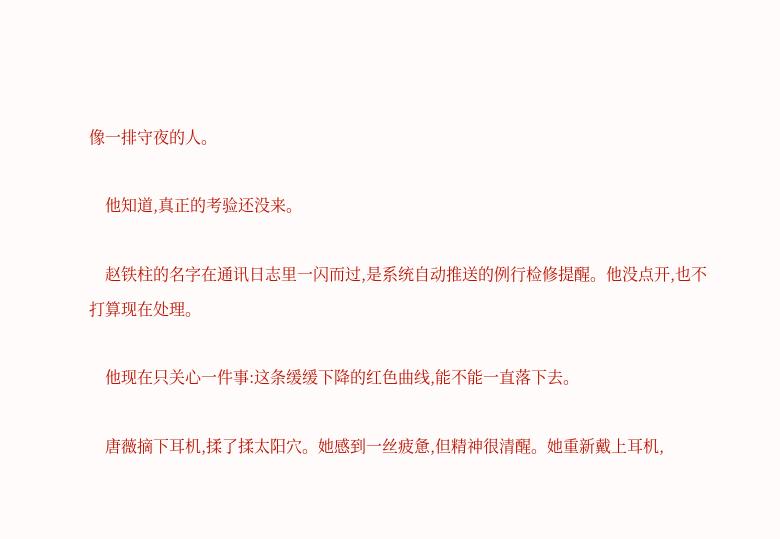像一排守夜的人。

    他知道,真正的考验还没来。

    赵铁柱的名字在通讯日志里一闪而过,是系统自动推送的例行检修提醒。他没点开,也不打算现在处理。

    他现在只关心一件事:这条缓缓下降的红色曲线,能不能一直落下去。

    唐薇摘下耳机,揉了揉太阳穴。她感到一丝疲惫,但精神很清醒。她重新戴上耳机,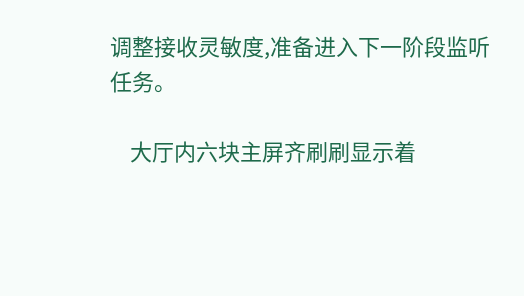调整接收灵敏度,准备进入下一阶段监听任务。

    大厅内六块主屏齐刷刷显示着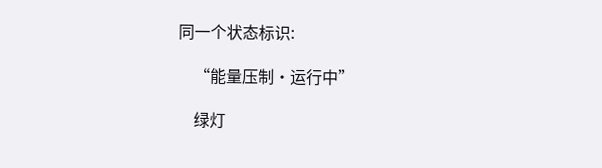同一个状态标识:

    “能量压制·运行中”

    绿灯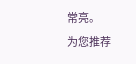常亮。
为您推荐